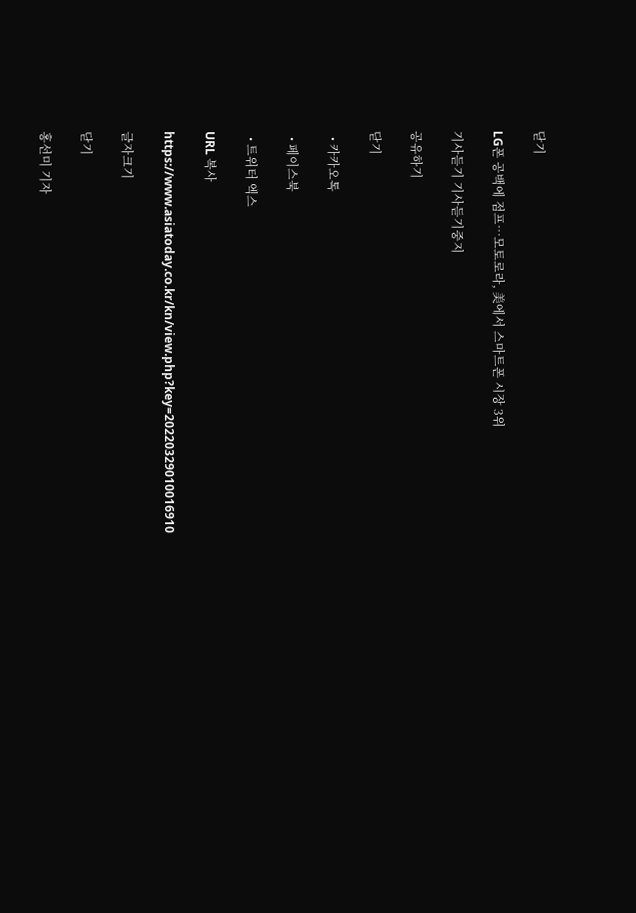닫기

LG폰 공백에 점프…모토로라, 美에서 스마트폰 시장 3위

기사듣기 기사듣기중지

공유하기

닫기

  • 카카오톡

  • 페이스북

  • 트위터 엑스

URL 복사

https://www.asiatoday.co.kr/kn/view.php?key=20220329010016910

글자크기

닫기

홍선미 기자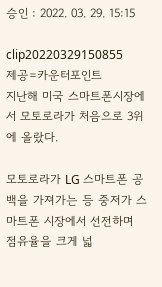승인 : 2022. 03. 29. 15:15

clip20220329150855
제공=카운터포인트
지난해 미국 스마트폰시장에서 모토로라가 처음으로 3위에 올랐다.

모토로라가 LG 스마트폰 공백을 가져가는 등 중저가 스마트폰 시장에서 선전하며 점유율을 크게 넓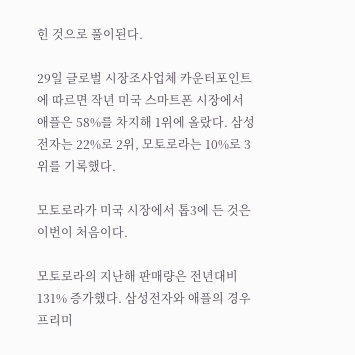힌 것으로 풀이된다.

29일 글로벌 시장조사업체 카운터포인트에 따르면 작년 미국 스마트폰 시장에서 애플은 58%를 차지해 1위에 올랐다. 삼성전자는 22%로 2위, 모토로라는 10%로 3위를 기록했다.

모토로라가 미국 시장에서 톱3에 든 것은 이번이 처음이다.

모토로라의 지난해 판매량은 전년대비 131% 증가했다. 삼성전자와 애플의 경우 프리미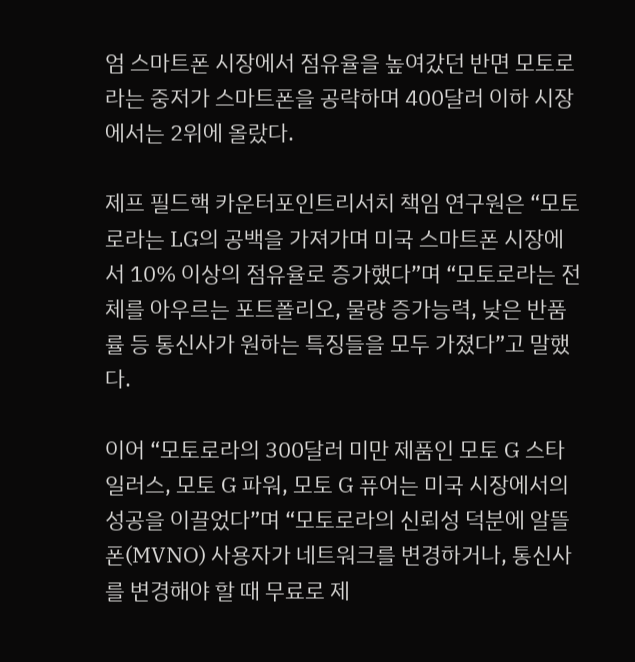엄 스마트폰 시장에서 점유율을 높여갔던 반면 모토로라는 중저가 스마트폰을 공략하며 400달러 이하 시장에서는 2위에 올랐다.

제프 필드핵 카운터포인트리서치 책임 연구원은 “모토로라는 LG의 공백을 가져가며 미국 스마트폰 시장에서 10% 이상의 점유율로 증가했다”며 “모토로라는 전체를 아우르는 포트폴리오, 물량 증가능력, 낮은 반품률 등 통신사가 원하는 특징들을 모두 가졌다”고 말했다.

이어 “모토로라의 300달러 미만 제품인 모토 G 스타일러스, 모토 G 파워, 모토 G 퓨어는 미국 시장에서의 성공을 이끌었다”며 “모토로라의 신뢰성 덕분에 알뜰폰(MVNO) 사용자가 네트워크를 변경하거나, 통신사를 변경해야 할 때 무료로 제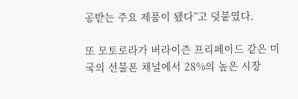공받는 주요 제품이 됐다”고 덧붙였다.

또 모토로라가 버라이즌 프리페이드 같은 미국의 선불폰 채널에서 28%의 높은 시장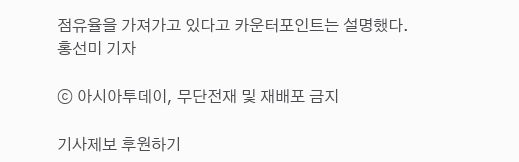점유율을 가져가고 있다고 카운터포인트는 설명했다.
홍선미 기자

ⓒ 아시아투데이, 무단전재 및 재배포 금지

기사제보 후원하기